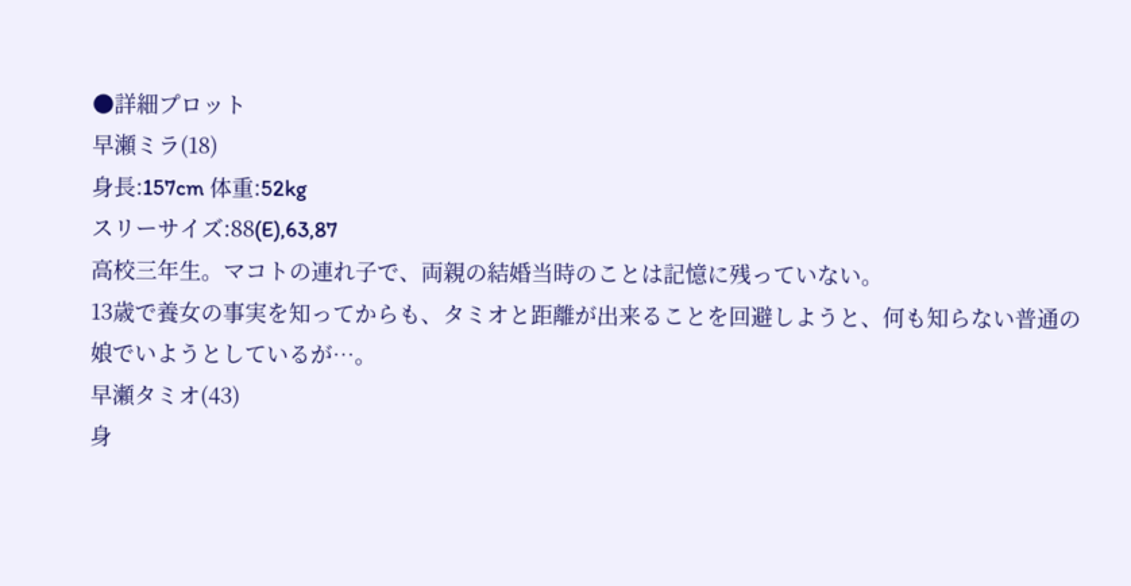●詳細プロット
早瀬ミラ(18)
身長:157cm 体重:52kg
スリーサイズ:88(E),63,87
高校三年生。マコトの連れ子で、両親の結婚当時のことは記憶に残っていない。
13歳で養女の事実を知ってからも、タミオと距離が出来ることを回避しようと、何も知らない普通の娘でいようとしているが…。
早瀬タミオ(43)
身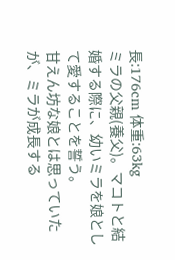長:176cm 体重:63kg
ミラの父親(養父)。マコトと結婚する際に、幼いミラを娘として愛することを誓う。
甘えん坊な娘とは思っていたが、ミラが成長する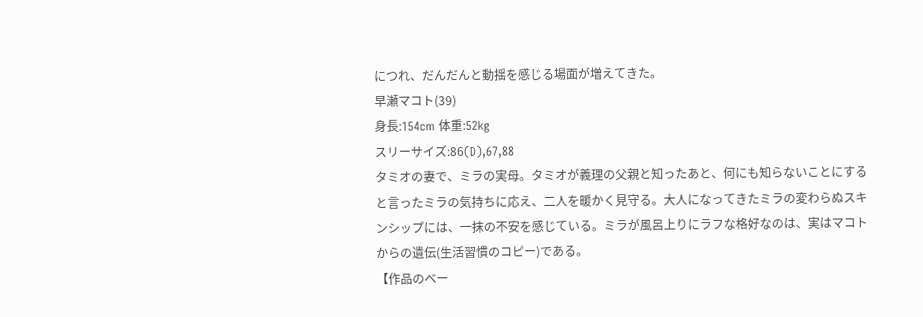につれ、だんだんと動揺を感じる場面が増えてきた。
早瀬マコト(39)
身長:154cm 体重:52kg
スリーサイズ:86(D),67,88
タミオの妻で、ミラの実母。タミオが義理の父親と知ったあと、何にも知らないことにすると言ったミラの気持ちに応え、二人を暖かく見守る。大人になってきたミラの変わらぬスキンシップには、一抹の不安を感じている。ミラが風呂上りにラフな格好なのは、実はマコトからの遺伝(生活習慣のコピー)である。
【作品のベー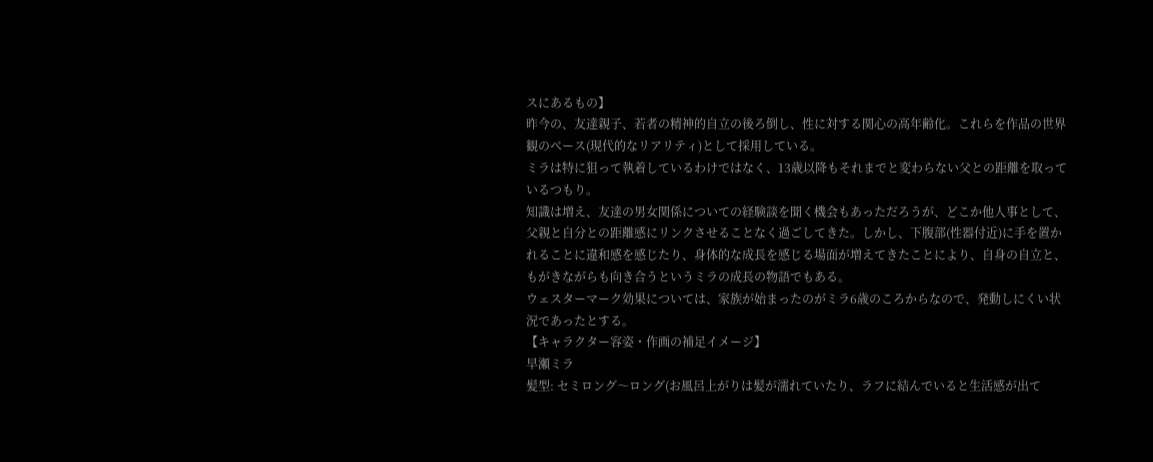スにあるもの】
昨今の、友達親子、若者の精神的自立の後ろ倒し、性に対する関心の高年齢化。これらを作品の世界観のベース(現代的なリアリティ)として採用している。
ミラは特に狙って執着しているわけではなく、13歳以降もそれまでと変わらない父との距離を取っているつもり。
知識は増え、友達の男女関係についての経験談を聞く機会もあっただろうが、どこか他人事として、父親と自分との距離感にリンクさせることなく過ごしてきた。しかし、下腹部(性器付近)に手を置かれることに違和感を感じたり、身体的な成長を感じる場面が増えてきたことにより、自身の自立と、もがきながらも向き合うというミラの成長の物語でもある。
ウェスターマーク効果については、家族が始まったのがミラ6歳のころからなので、発動しにくい状況であったとする。
【キャラクター容姿・作画の補足イメージ】
早瀬ミラ
髪型: セミロング〜ロング(お風呂上がりは髪が濡れていたり、ラフに結んでいると生活感が出て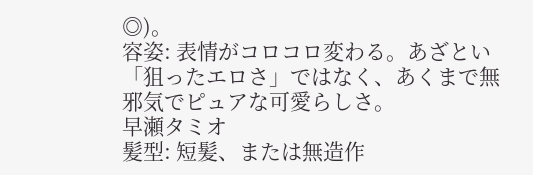◎)。
容姿: 表情がコロコロ変わる。あざとい「狙ったエロさ」ではなく、あくまで無邪気でピュアな可愛らしさ。
早瀬タミオ
髪型: 短髪、または無造作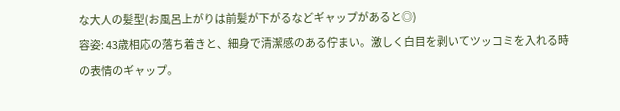な大人の髪型(お風呂上がりは前髪が下がるなどギャップがあると◎)
容姿: 43歳相応の落ち着きと、細身で清潔感のある佇まい。激しく白目を剥いてツッコミを入れる時の表情のギャップ。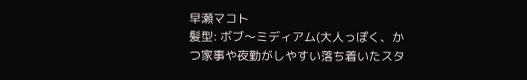早瀬マコト
髪型: ボブ〜ミディアム(大人っぽく、かつ家事や夜勤がしやすい落ち着いたスタ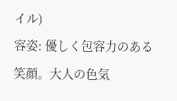イル)
容姿: 優しく包容力のある笑顔。大人の色気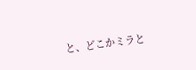と、どこかミラと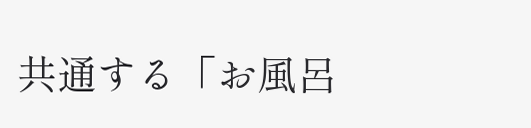共通する「お風呂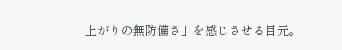上がりの無防備さ」を感じさせる目元。